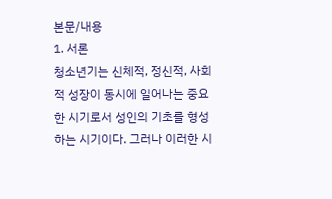본문/내용
1. 서론
청소년기는 신체적, 정신적, 사회적 성장이 동시에 일어나는 중요한 시기로서 성인의 기초를 형성하는 시기이다. 그러나 이러한 시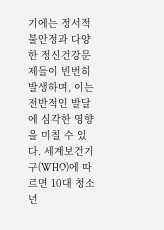기에는 정서적 불안정과 다양한 정신건강문제들이 빈번히 발생하며, 이는 전반적인 발달에 심각한 영향을 미칠 수 있다. 세계보건기구(WHO)에 따르면 10대 청소년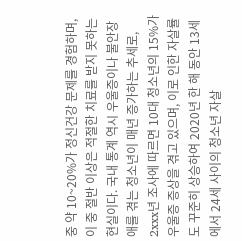중 약 10~20%가 정신건강 문제를 경험하며, 이 중 절반 이상은 적절한 치료를 받지 못하는 현실이다. 국내 통계 역시 우울증이나 불안장애를 겪는 청소년이 매년 증가하는 추세로, 2xxx년 조사에 따르면 10대 청소년의 15%가 우울증 증상을 겪고 있으며, 이로 인한 자살률도 꾸준히 상승하여 2020년 한 해 동안 13세에서 24세 사이의 청소년 자살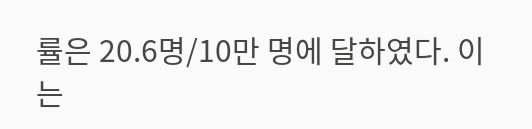률은 20.6명/10만 명에 달하였다. 이는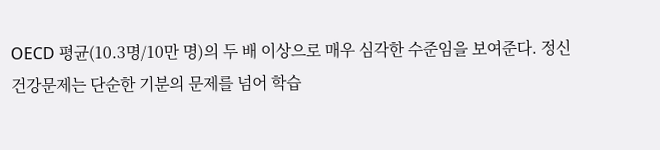OECD 평균(10.3명/10만 명)의 두 배 이상으로 매우 심각한 수준임을 보여준다. 정신건강문제는 단순한 기분의 문제를 넘어 학습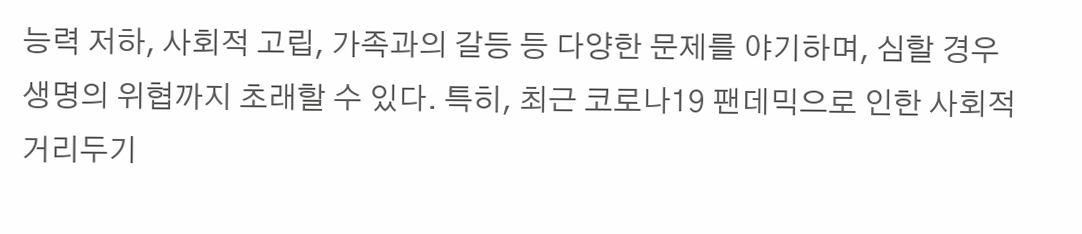능력 저하, 사회적 고립, 가족과의 갈등 등 다양한 문제를 야기하며, 심할 경우 생명의 위협까지 초래할 수 있다. 특히, 최근 코로나19 팬데믹으로 인한 사회적 거리두기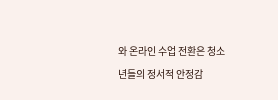와 온라인 수업 전환은 청소년들의 정서적 안정감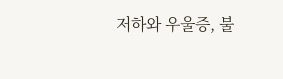저하와 우울증, 불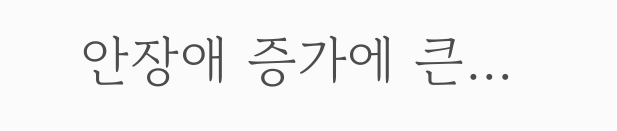안장애 증가에 큰…